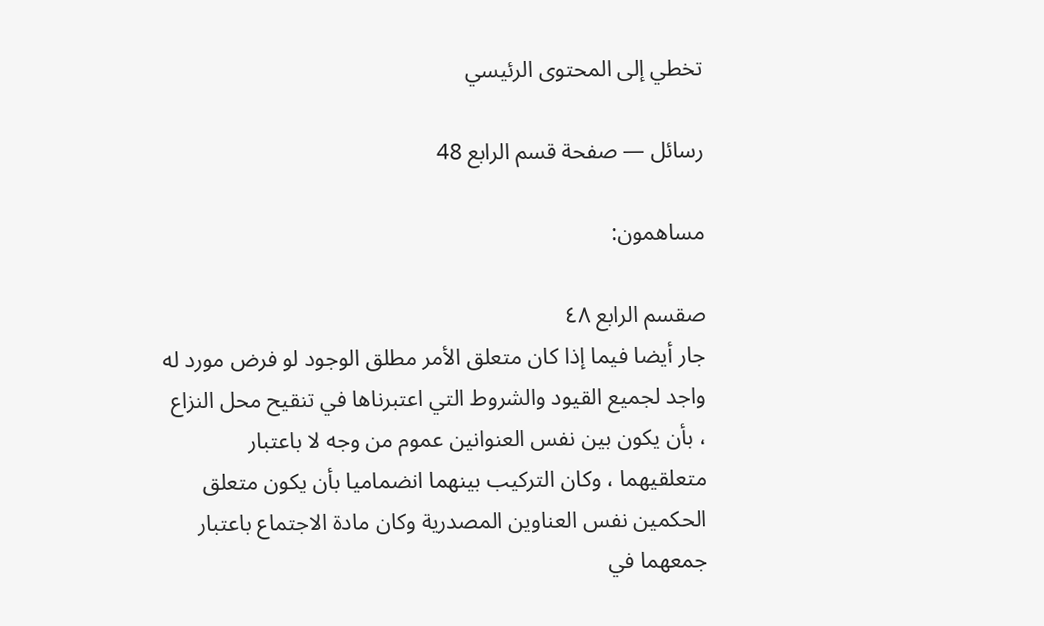تخطي إلى المحتوى الرئيسي

رسائل — صفحة قسم الرابع 48

مساهمون:

صقسم الرابع ٤٨
جار أيضا فيما إذا كان متعلق الأمر مطلق الوجود لو فرض مورد له واجد لجميع القيود والشروط التي اعتبرناها في تنقيح محل النزاع ، بأن يكون بين نفس العنوانين عموم من وجه لا باعتبار متعلقيهما ، وكان التركيب بينهما انضماميا بأن يكون متعلق الحكمين نفس العناوين المصدرية وكان مادة الاجتماع باعتبار جمعهما في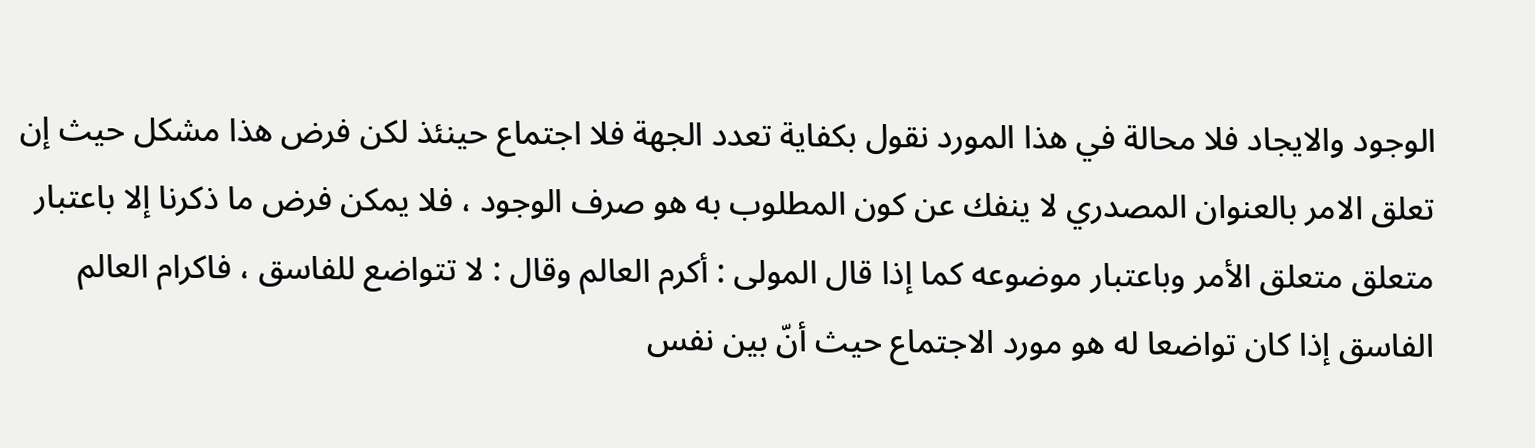الوجود والايجاد فلا محالة في هذا المورد نقول بكفاية تعدد الجهة فلا اجتماع حينئذ لكن فرض هذا مشكل حيث إن تعلق الامر بالعنوان المصدري لا ينفك عن كون المطلوب به هو صرف الوجود ، فلا يمكن فرض ما ذكرنا إلا باعتبار متعلق متعلق الأمر وباعتبار موضوعه كما إذا قال المولى : أكرم العالم وقال : لا تتواضع للفاسق ، فاكرام العالم الفاسق إذا كان تواضعا له هو مورد الاجتماع حيث أنّ بين نفس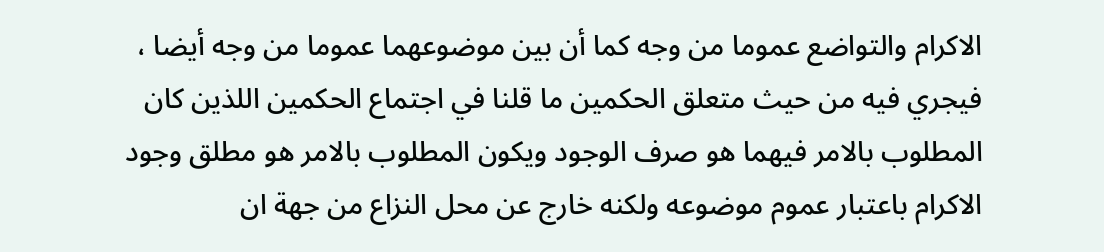الاكرام والتواضع عموما من وجه كما أن بين موضوعهما عموما من وجه أيضا ، فيجري فيه من حيث متعلق الحكمين ما قلنا في اجتماع الحكمين اللذين كان المطلوب بالامر فيهما هو صرف الوجود ويكون المطلوب بالامر هو مطلق وجود الاكرام باعتبار عموم موضوعه ولكنه خارج عن محل النزاع من جهة ان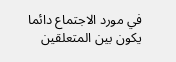في مورد الاجتماع دائما يكون بين المتعلقين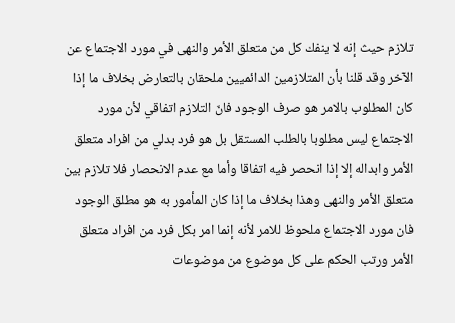تلازم حيث إنه لا ينفك كل من متعلق الأمر والنهى في مورد الاجتماع عن الآخر وقد قلنا بأن المتلازمين الدائميين ملحقان بالتعارض بخلاف ما إذا كان المطلوب بالامر هو صرف الوجود فانّ التلازم اتفاقي لأن مورد الاجتماع ليس مطلوبا بالطلب المستقل بل هو فرد بدلي من افراد متعلق الأمر وابداله إلا إذا انحصر فيه اتفاقا وأما مع عدم الانحصار فلا تلازم بين متعلق الأمر والنهى وهذا بخلاف ما إذا كان المأمور به هو مطلق الوجود فان مورد الاجتماع ملحوظ للامر لأنه إنما امر بكل فرد من افراد متعلق الأمر ورتب الحكم على كل موضوع من موضوعات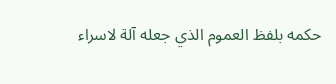حكمه بلفظ العموم الذي جعله آلة لاسراء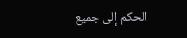الحكم إلى جميع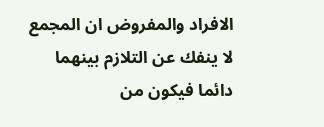الافراد والمفروض ان المجمع لا ينفك عن التلازم بينهما دائما فيكون من